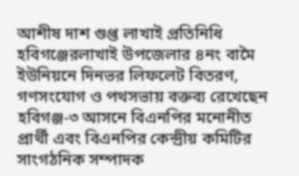আশীষ দাশ গুপ্ত লাখাই প্রতিনিধি
হবিগঞ্জেরলাখাই উপজেলার ৪নং বামৈ ইউনিয়নে দিনভর লিফলেট বিতরণ, গণসংযোগ ও পথসভায় বক্তব্য রেখেছেন হবিগঞ্জ-৩ আসনে বিএনপির মনোনীত প্রার্থী এবং বিএনপির কেন্দ্রীয় কমিটির সাংগঠনিক সম্পাদক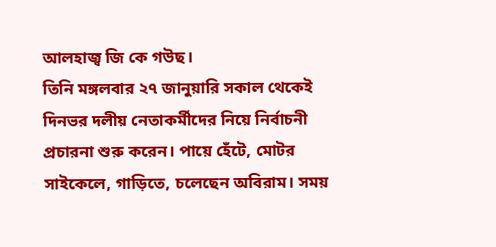আলহাজ্ব জি কে গউছ।
তিনি মঙ্গলবার ২৭ জানুয়ারি সকাল থেকেই দিনভর দলীয় নেতাকর্মীদের নিয়ে নির্বাচনী প্রচারনা শুরু করেন। পায়ে হেঁটে, মোটর সাইকেলে, গাড়িতে, চলেছেন অবিরাম। সময়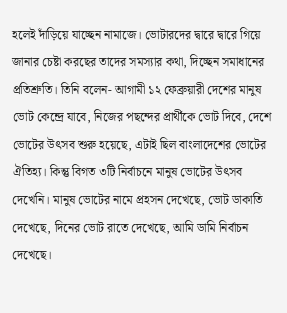হলেই দাঁড়িয়ে যাচ্ছেন নামাজে। ভোটারদের দ্বারে দ্বারে গিয়ে জানার চেষ্টা করছের তাদের সমস্যার কথা, দিচ্ছেন সমাধানের প্রতিশ্রুতি। তিনি বলেন- আগামী ১২ ফেব্রুয়ারী দেশের মানুষ ভোট কেন্দ্রে যাবে, নিজের পছন্দের প্রার্থীকে ভোট দিবে, দেশে ভোটের উৎসব শুরু হয়েছে, এটাই ছিল বাংলাদেশের ভোটের ঐতিহ্য। কিন্তু বিগত ৩টি নির্বাচনে মানুষ ভোটের উৎসব দেখেনি। মানুষ ভোটের নামে প্রহসন দেখেছে, ভোট ডাকাতি দেখেছে, দিনের ভোট রাতে দেখেছে, আমি ডামি নির্বাচন দেখেছে।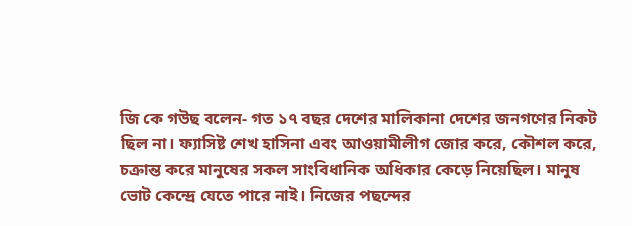জি কে গউছ বলেন- গত ১৭ বছর দেশের মালিকানা দেশের জনগণের নিকট ছিল না। ফ্যাসিষ্ট শেখ হাসিনা এবং আওয়ামীলীগ জোর করে, কৌশল করে, চক্রান্ত করে মানুষের সকল সাংবিধানিক অধিকার কেড়ে নিয়েছিল। মানুষ ভোট কেন্দ্রে যেতে পারে নাই। নিজের পছন্দের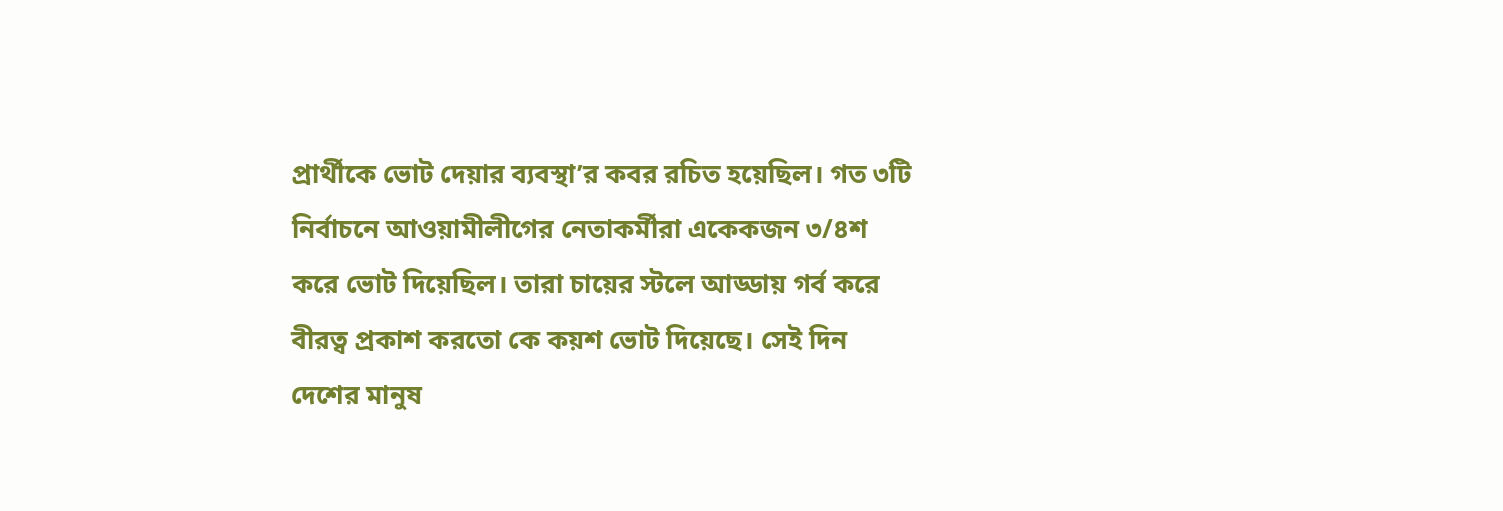প্রার্থীকে ভোট দেয়ার ব্যবস্থা’র কবর রচিত হয়েছিল। গত ৩টি নির্বাচনে আওয়ামীলীগের নেতাকর্মীরা একেকজন ৩/৪শ করে ভোট দিয়েছিল। তারা চায়ের স্টলে আড্ডায় গর্ব করে বীরত্ব প্রকাশ করতো কে কয়শ ভোট দিয়েছে। সেই দিন দেশের মানুষ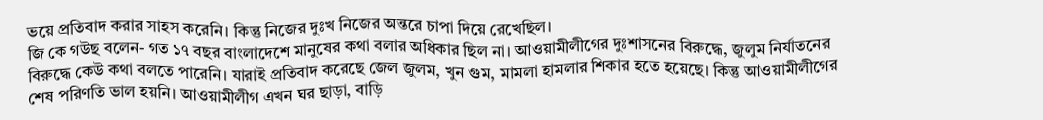ভয়ে প্রতিবাদ করার সাহস করেনি। কিন্তু নিজের দুঃখ নিজের অন্তরে চাপা দিয়ে রেখেছিল।
জি কে গউছ বলেন- গত ১৭ বছর বাংলাদেশে মানুষের কথা বলার অধিকার ছিল না। আওয়ামীলীগের দুঃশাসনের বিরুদ্ধে, জুলুম নির্যাতনের বিরুদ্ধে কেউ কথা বলতে পারেনি। যারাই প্রতিবাদ করেছে জেল জুলম, খুন গুম, মামলা হামলার শিকার হতে হয়েছে। কিন্তু আওয়ামীলীগের শেষ পরিণতি ভাল হয়নি। আওয়ামীলীগ এখন ঘর ছাড়া, বাড়ি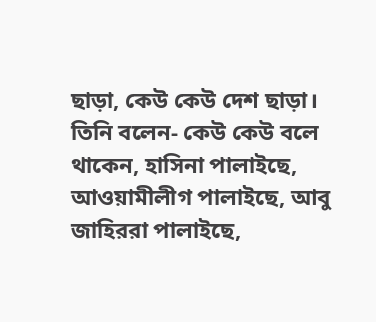ছাড়া, কেউ কেউ দেশ ছাড়া।
তিনি বলেন- কেউ কেউ বলে থাকেন, হাসিনা পালাইছে, আওয়ামীলীগ পালাইছে, আবু জাহিররা পালাইছে,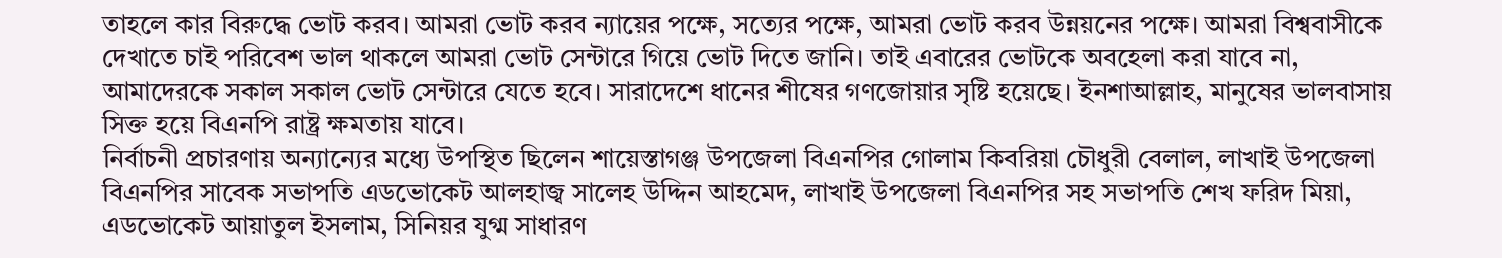তাহলে কার বিরুদ্ধে ভোট করব। আমরা ভোট করব ন্যায়ের পক্ষে, সত্যের পক্ষে, আমরা ভোট করব উন্নয়নের পক্ষে। আমরা বিশ্ববাসীকে দেখাতে চাই পরিবেশ ভাল থাকলে আমরা ভোট সেন্টারে গিয়ে ভোট দিতে জানি। তাই এবারের ভোটকে অবহেলা করা যাবে না, আমাদেরকে সকাল সকাল ভোট সেন্টারে যেতে হবে। সারাদেশে ধানের শীষের গণজোয়ার সৃষ্টি হয়েছে। ইনশাআল্লাহ, মানুষের ভালবাসায় সিক্ত হয়ে বিএনপি রাষ্ট্র ক্ষমতায় যাবে।
নির্বাচনী প্রচারণায় অন্যান্যের মধ্যে উপস্থিত ছিলেন শায়েস্তাগঞ্জ উপজেলা বিএনপির গোলাম কিবরিয়া চৌধুরী বেলাল, লাখাই উপজেলা বিএনপির সাবেক সভাপতি এডভোকেট আলহাজ্ব সালেহ উদ্দিন আহমেদ, লাখাই উপজেলা বিএনপির সহ সভাপতি শেখ ফরিদ মিয়া, এডভোকেট আয়াতুল ইসলাম, সিনিয়র যুগ্ম সাধারণ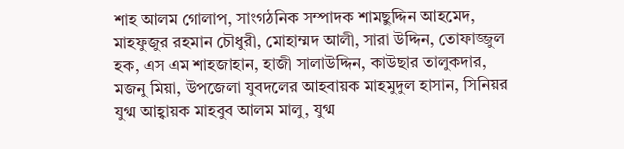শাহ আলম গোলাপ, সাংগঠনিক সম্পাদক শামছুদ্দিন আহমেদ, মাহফুজুর রহমান চৌধুরী, মোহাম্মদ আলী, সারা উদ্দিন, তোফাজ্জুল হক, এস এম শাহজাহান, হাজী সালাউদ্দিন, কাউছার তালুকদার, মজনু মিয়া, উপজেলা যুবদলের আহবায়ক মাহমুদুল হাসান, সিনিয়র যুগ্ম আহ্বায়ক মাহবুব আলম মালু, যুগ্ম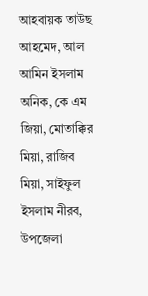আহবায়ক তাউছ আহমেদ, আল আমিন ইসলাম অনিক, কে এম জিয়া, মোতাক্কির মিয়া, রাজিব মিয়া, সাইফুল ইসলাম নীরব, উপজেলা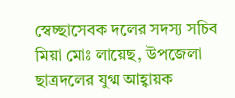স্বেচ্ছাসেবক দলের সদস্য সচিব মিয়া মোঃ লায়েছ, উপজেলা ছাত্রদলের যুগ্ম আহ্বায়ক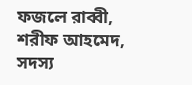ফজলে রাব্বী, শরীফ আহমেদ, সদস্য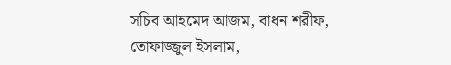সচিব আহমেদ আজম, বাধন শরীফ, তোফাজ্জুল ইসলাম,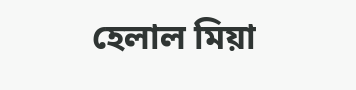হেলাল মিয়া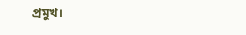প্রমুখ।